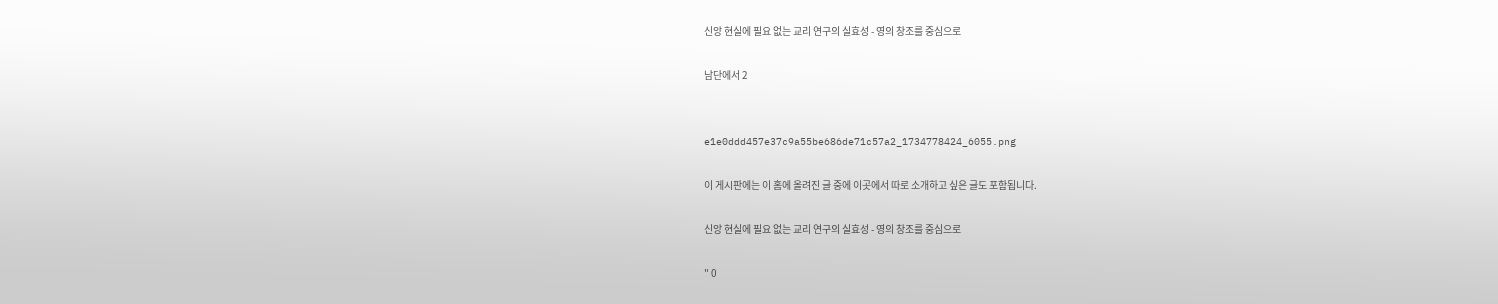신앙 현실에 필요 없는 교리 연구의 실효성 - 영의 창조를 중심으로

남단에서 2


e1e0ddd457e37c9a55be686de71c57a2_1734778424_6055.png

이 게시판에는 이 홈에 올려진 글 중에 이곳에서 따로 소개하고 싶은 글도 포함됩니다.

신앙 현실에 필요 없는 교리 연구의 실효성 - 영의 창조를 중심으로

" 0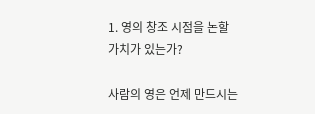1. 영의 창조 시점을 논할 가치가 있는가?

사람의 영은 언제 만드시는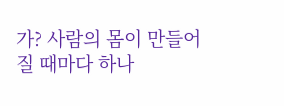가? 사람의 몸이 만들어 질 때마다 하나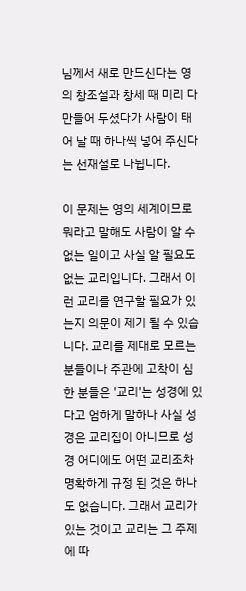님께서 새로 만드신다는 영의 창조설과 창세 때 미리 다 만들어 두셨다가 사람이 태어 날 때 하나씩 넣어 주신다는 선재설로 나뉩니다.

이 문제는 영의 세계이므로 뭐라고 말해도 사람이 알 수 없는 일이고 사실 알 필요도 없는 교리입니다. 그래서 이런 교리를 연구할 필요가 있는지 의문이 제기 될 수 있습니다. 교리를 제대로 모르는 분들이나 주관에 고착이 심한 분들은 '교리'는 성경에 있다고 엄하게 말하나 사실 성경은 교리집이 아니므로 성경 어디에도 어떤 교리조차 명확하게 규정 된 것은 하나도 없습니다. 그래서 교리가 있는 것이고 교리는 그 주제에 따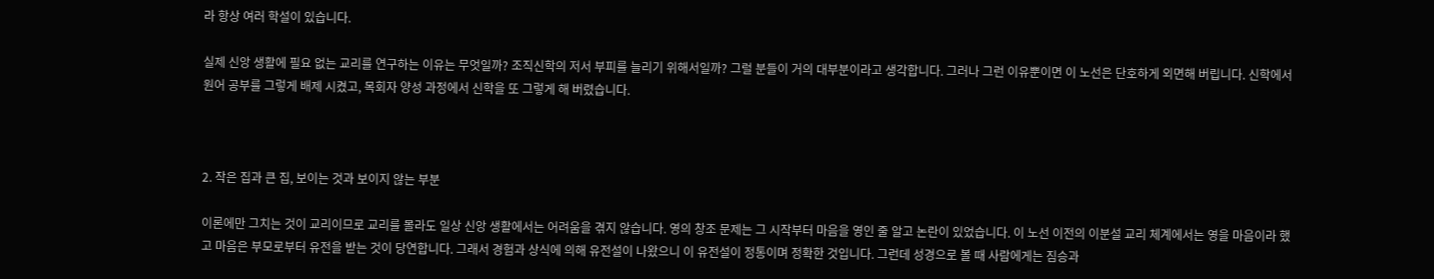라 항상 여러 학설이 있습니다.

실제 신앙 생활에 필요 없는 교리를 연구하는 이유는 무엇일까? 조직신학의 저서 부피를 늘리기 위해서일까? 그럴 분들이 거의 대부분이라고 생각합니다. 그러나 그런 이유뿐이면 이 노선은 단호하게 외면해 버립니다. 신학에서 원어 공부를 그렇게 배제 시켰고, 목회자 양성 과정에서 신학을 또 그렇게 해 버렸습니다.



2. 작은 집과 큰 집, 보이는 것과 보이지 않는 부분

이론에만 그치는 것이 교리이므로 교리를 몰라도 일상 신앙 생활에서는 어려움을 겪지 않습니다. 영의 창조 문제는 그 시작부터 마음을 영인 줄 알고 논란이 있었습니다. 이 노선 이전의 이분설 교리 체계에서는 영을 마음이라 했고 마음은 부모로부터 유전을 받는 것이 당연합니다. 그래서 경험과 상식에 의해 유전설이 나왔으니 이 유전설이 정통이며 정확한 것입니다. 그런데 성경으로 볼 때 사람에게는 짐승과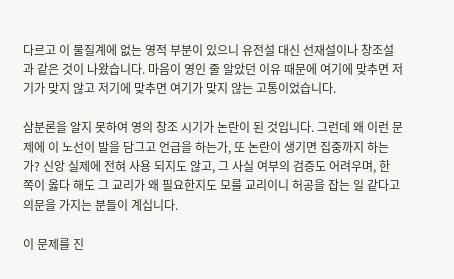다르고 이 물질계에 없는 영적 부분이 있으니 유전설 대신 선재설이나 창조설과 같은 것이 나왔습니다. 마음이 영인 줄 알았던 이유 때문에 여기에 맞추면 저기가 맞지 않고 저기에 맞추면 여기가 맞지 않는 고통이었습니다.

삼분론을 알지 못하여 영의 창조 시기가 논란이 된 것입니다. 그런데 왜 이런 문제에 이 노선이 발을 담그고 언급을 하는가, 또 논란이 생기면 집중까지 하는가? 신앙 실제에 전혀 사용 되지도 않고, 그 사실 여부의 검증도 어려우며, 한 쪽이 옳다 해도 그 교리가 왜 필요한지도 모를 교리이니 허공을 잡는 일 같다고 의문을 가지는 분들이 계십니다.

이 문제를 진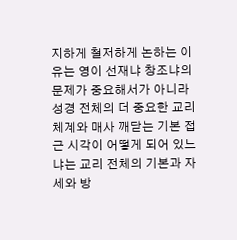지하게 철저하게 논하는 이유는 영이 선재냐 창조냐의 문제가 중요해서가 아니라 성경 전체의 더 중요한 교리 체계와 매사 깨닫는 기본 접근 시각이 어떻게 되어 있느냐는 교리 전체의 기본과 자세와 방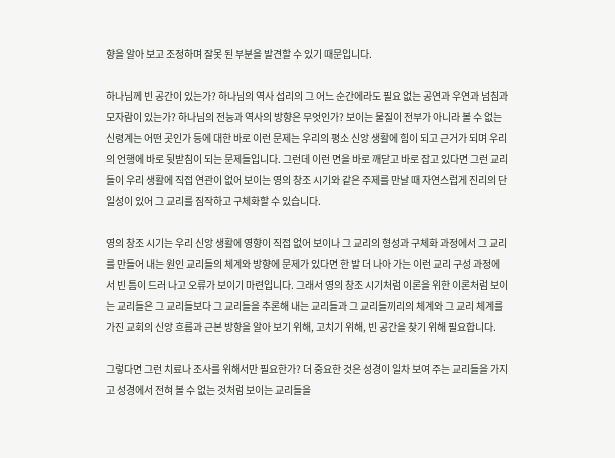향을 알아 보고 조정하며 잘못 된 부분을 발견할 수 있기 때문입니다.

하나님께 빈 공간이 있는가? 하나님의 역사 섭리의 그 어느 순간에라도 필요 없는 공연과 우연과 넘침과 모자람이 있는가? 하나님의 전능과 역사의 방향은 무엇인가? 보이는 물질이 전부가 아니라 볼 수 없는 신령계는 어떤 곳인가 등에 대한 바로 이런 문제는 우리의 평소 신앙 생활에 힘이 되고 근거가 되며 우리의 언행에 바로 뒷받침이 되는 문제들입니다. 그런데 이런 면을 바로 깨닫고 바로 잡고 있다면 그런 교리들이 우리 생활에 직접 연관이 없어 보이는 영의 창조 시기와 같은 주제를 만날 때 자연스럽게 진리의 단일성이 있어 그 교리를 짐작하고 구체화할 수 있습니다.

영의 창조 시기는 우리 신앙 생활에 영향이 직접 없어 보이나 그 교리의 형성과 구체화 과정에서 그 교리를 만들어 내는 원인 교리들의 체계와 방향에 문제가 있다면 한 발 더 나아 가는 이런 교리 구성 과정에서 빈 틈이 드러 나고 오류가 보이기 마련입니다. 그래서 영의 창조 시기처럼 이론을 위한 이론처럼 보이는 교리들은 그 교리들보다 그 교리들을 추론해 내는 교리들과 그 교리들끼리의 체계와 그 교리 체계를 가진 교회의 신앙 흐름과 근본 방향을 알아 보기 위해, 고치기 위해, 빈 공간을 찾기 위해 필요합니다.

그렇다면 그런 치료나 조사를 위해서만 필요한가? 더 중요한 것은 성경이 일차 보여 주는 교리들을 가지고 성경에서 전혀 볼 수 없는 것처럼 보이는 교리들을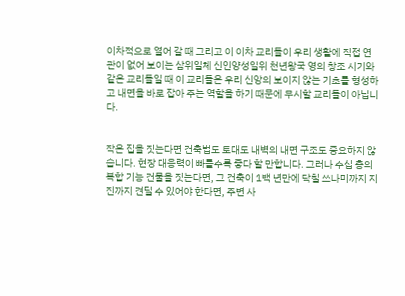이차적으로 열어 갈 때 그리고 이 이차 교리들이 우리 생활에 직접 연관이 없어 보이는 삼위일체 신인양성일위 천년왕국 영의 창조 시기와 같은 교리들일 때 이 교리들은 우리 신앙의 보이지 않는 기초를 형성하고 내면을 바로 잡아 주는 역할을 하기 때문에 무시할 교리들이 아닙니다.


작은 집을 짓는다면 건축법도 토대도 내벽의 내면 구조도 중요하지 않습니다. 현장 대응력이 빠를수록 좋다 할 만합니다. 그러나 수십 층의 복합 기능 건물을 짓는다면, 그 건축이 1백 년만에 닥칠 쓰나미까지 지진까지 견딜 수 있어야 한다면, 주변 사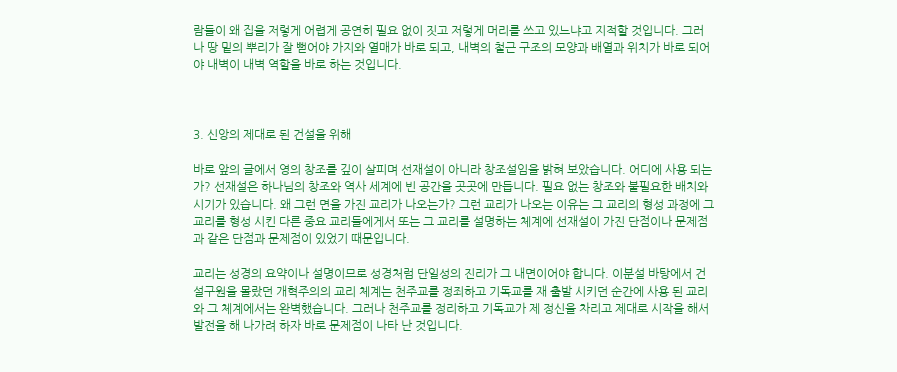람들이 왜 집을 저렇게 어렵게 공연히 필요 없이 짓고 저렇게 머리를 쓰고 있느냐고 지적할 것입니다. 그러나 땅 밑의 뿌리가 잘 뻗어야 가지와 열매가 바로 되고, 내벽의 철근 구조의 모양과 배열과 위치가 바로 되어야 내벽이 내벽 역할을 바로 하는 것입니다.



3. 신앙의 제대로 된 건설을 위해

바로 앞의 글에서 영의 창조를 깊이 살피며 선재설이 아니라 창조설임을 밝혀 보았습니다. 어디에 사용 되는가? 선재설은 하나님의 창조와 역사 세계에 빈 공간을 곳곳에 만듭니다. 필요 없는 창조와 불필요한 배치와 시기가 있습니다. 왜 그런 면을 가진 교리가 나오는가? 그런 교리가 나오는 이유는 그 교리의 형성 과정에 그 교리를 형성 시킨 다른 중요 교리들에게서 또는 그 교리를 설명하는 체계에 선재설이 가진 단점이나 문제점과 같은 단점과 문제점이 있었기 때문입니다.

교리는 성경의 요약이나 설명이므로 성경처럼 단일성의 진리가 그 내면이어야 합니다. 이분설 바탕에서 건설구원을 몰랐던 개혁주의의 교리 체계는 천주교를 정죄하고 기독교를 재 출발 시키던 순간에 사용 된 교리와 그 체계에서는 완벽했습니다. 그러나 천주교를 정리하고 기독교가 제 정신을 차리고 제대로 시작을 해서 발전을 해 나가려 하자 바로 문제점이 나타 난 것입니다.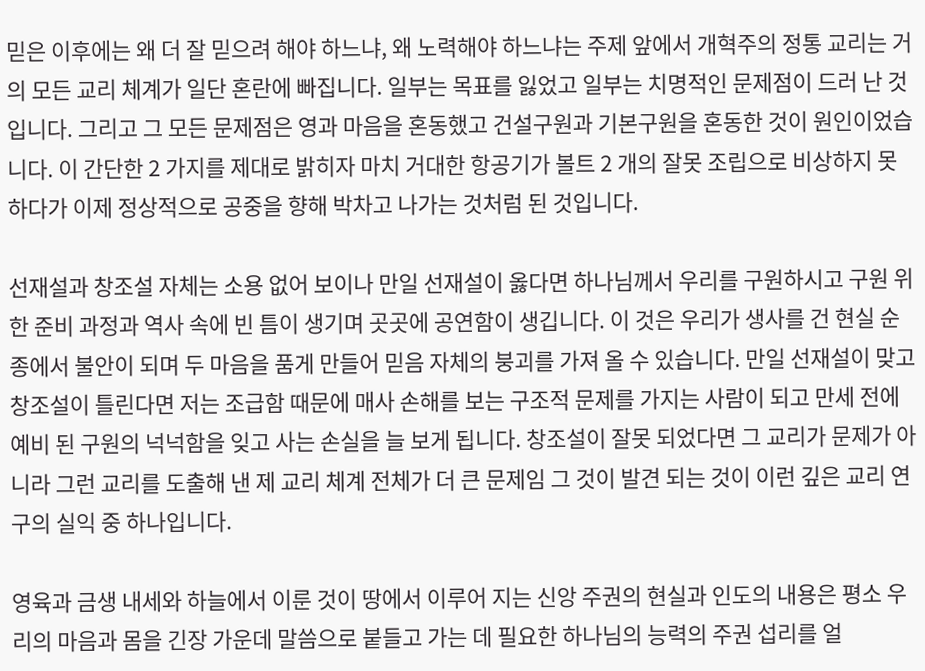믿은 이후에는 왜 더 잘 믿으려 해야 하느냐, 왜 노력해야 하느냐는 주제 앞에서 개혁주의 정통 교리는 거의 모든 교리 체계가 일단 혼란에 빠집니다. 일부는 목표를 잃었고 일부는 치명적인 문제점이 드러 난 것입니다. 그리고 그 모든 문제점은 영과 마음을 혼동했고 건설구원과 기본구원을 혼동한 것이 원인이었습니다. 이 간단한 2 가지를 제대로 밝히자 마치 거대한 항공기가 볼트 2 개의 잘못 조립으로 비상하지 못하다가 이제 정상적으로 공중을 향해 박차고 나가는 것처럼 된 것입니다.

선재설과 창조설 자체는 소용 없어 보이나 만일 선재설이 옳다면 하나님께서 우리를 구원하시고 구원 위한 준비 과정과 역사 속에 빈 틈이 생기며 곳곳에 공연함이 생깁니다. 이 것은 우리가 생사를 건 현실 순종에서 불안이 되며 두 마음을 품게 만들어 믿음 자체의 붕괴를 가져 올 수 있습니다. 만일 선재설이 맞고 창조설이 틀린다면 저는 조급함 때문에 매사 손해를 보는 구조적 문제를 가지는 사람이 되고 만세 전에 예비 된 구원의 넉넉함을 잊고 사는 손실을 늘 보게 됩니다. 창조설이 잘못 되었다면 그 교리가 문제가 아니라 그런 교리를 도출해 낸 제 교리 체계 전체가 더 큰 문제임 그 것이 발견 되는 것이 이런 깊은 교리 연구의 실익 중 하나입니다.

영육과 금생 내세와 하늘에서 이룬 것이 땅에서 이루어 지는 신앙 주권의 현실과 인도의 내용은 평소 우리의 마음과 몸을 긴장 가운데 말씀으로 붙들고 가는 데 필요한 하나님의 능력의 주권 섭리를 얼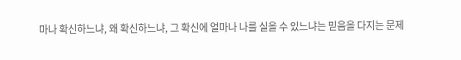마나 확신하느냐, 왜 확신하느냐, 그 확신에 얼마나 나를 실을 수 있느냐는 믿음을 다지는 문제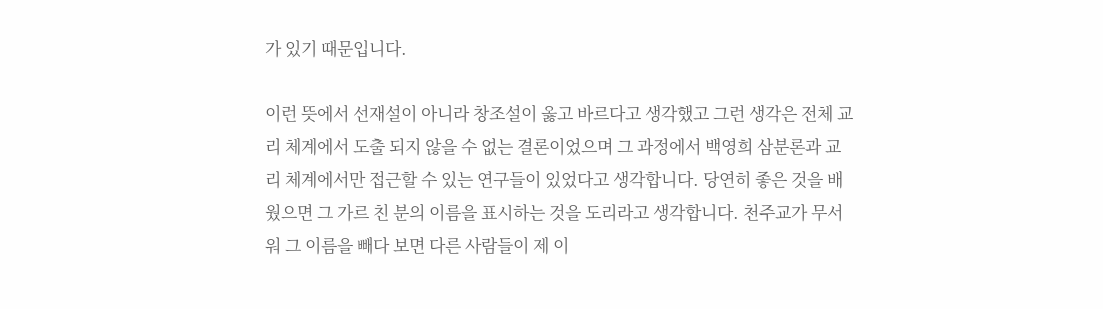가 있기 때문입니다.

이런 뜻에서 선재설이 아니라 창조설이 옳고 바르다고 생각했고 그런 생각은 전체 교리 체계에서 도출 되지 않을 수 없는 결론이었으며 그 과정에서 백영희 삼분론과 교리 체계에서만 접근할 수 있는 연구들이 있었다고 생각합니다. 당연히 좋은 것을 배웠으면 그 가르 친 분의 이름을 표시하는 것을 도리라고 생각합니다. 천주교가 무서워 그 이름을 빼다 보면 다른 사람들이 제 이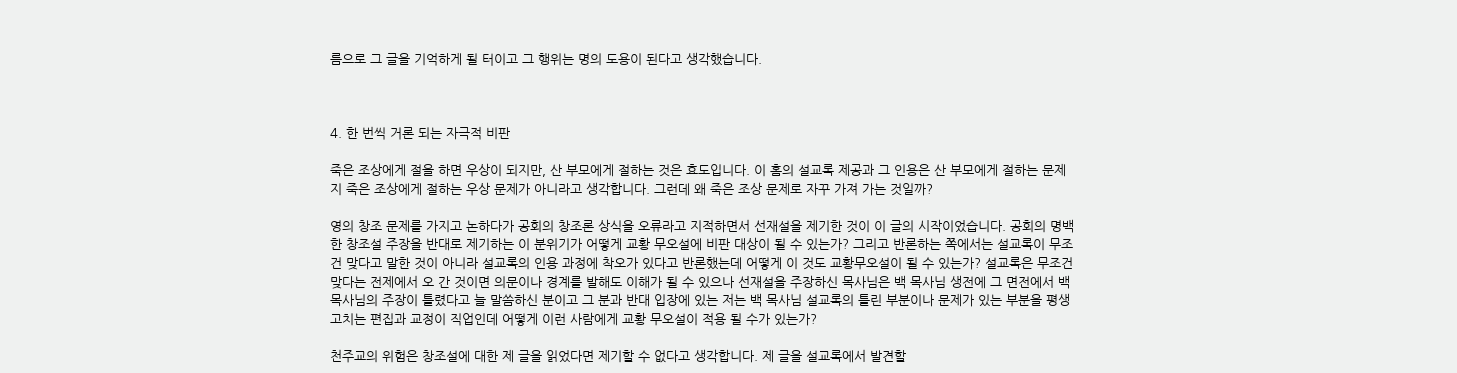름으로 그 글을 기억하게 될 터이고 그 행위는 명의 도용이 된다고 생각했습니다.



4. 한 번씩 거론 되는 자극적 비판

죽은 조상에게 절을 하면 우상이 되지만, 산 부모에게 절하는 것은 효도입니다. 이 홈의 설교록 제공과 그 인용은 산 부모에게 절하는 문제지 죽은 조상에게 절하는 우상 문제가 아니라고 생각합니다. 그런데 왜 죽은 조상 문제로 자꾸 가져 가는 것일까?

영의 창조 문제를 가지고 논하다가 공회의 창조론 상식을 오류라고 지적하면서 선재설을 제기한 것이 이 글의 시작이었습니다. 공회의 명백한 창조설 주장을 반대로 제기하는 이 분위기가 어떻게 교황 무오설에 비판 대상이 될 수 있는가? 그리고 반론하는 쪽에서는 설교록이 무조건 맞다고 말한 것이 아니라 설교록의 인용 과정에 착오가 있다고 반론했는데 어떻게 이 것도 교황무오설이 될 수 있는가? 설교록은 무조건 맞다는 전제에서 오 간 것이면 의문이나 경계를 발해도 이해가 될 수 있으나 선재설을 주장하신 목사님은 백 목사님 생전에 그 면전에서 백 목사님의 주장이 틀렸다고 늘 말씀하신 분이고 그 분과 반대 입장에 있는 저는 백 목사님 설교록의 틀린 부분이나 문제가 있는 부분을 평생 고치는 편집과 교정이 직업인데 어떻게 이런 사람에게 교황 무오설이 적용 될 수가 있는가?

천주교의 위험은 창조설에 대한 제 글을 읽었다면 제기할 수 없다고 생각합니다. 제 글을 설교록에서 발견할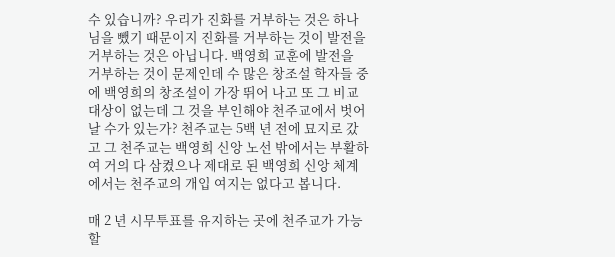수 있습니까? 우리가 진화를 거부하는 것은 하나님을 뺐기 때문이지 진화를 거부하는 것이 발전을 거부하는 것은 아닙니다. 백영희 교훈에 발전을 거부하는 것이 문제인데 수 많은 창조설 학자들 중에 백영희의 창조설이 가장 뛰어 나고 또 그 비교 대상이 없는데 그 것을 부인해야 천주교에서 벗어 날 수가 있는가? 천주교는 5백 년 전에 묘지로 갔고 그 천주교는 백영희 신앙 노선 밖에서는 부활하여 거의 다 삼켰으나 제대로 된 백영희 신앙 체계에서는 천주교의 개입 여지는 없다고 봅니다.

매 2 년 시무투표를 유지하는 곳에 천주교가 가능할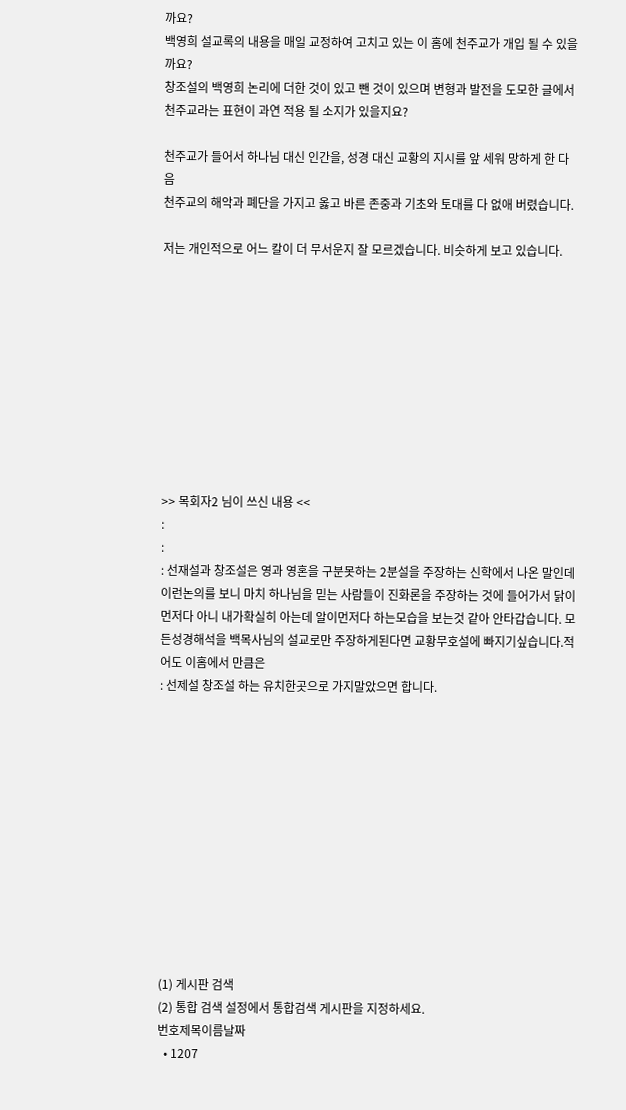까요?
백영희 설교록의 내용을 매일 교정하여 고치고 있는 이 홈에 천주교가 개입 될 수 있을까요?
창조설의 백영희 논리에 더한 것이 있고 뺀 것이 있으며 변형과 발전을 도모한 글에서 천주교라는 표현이 과연 적용 될 소지가 있을지요?

천주교가 들어서 하나님 대신 인간을, 성경 대신 교황의 지시를 앞 세워 망하게 한 다음
천주교의 해악과 폐단을 가지고 옳고 바른 존중과 기초와 토대를 다 없애 버렸습니다.

저는 개인적으로 어느 칼이 더 무서운지 잘 모르겠습니다. 비슷하게 보고 있습니다.










>> 목회자2 님이 쓰신 내용 <<
:
:
: 선재설과 창조설은 영과 영혼을 구분못하는 2분설을 주장하는 신학에서 나온 말인데 이런논의를 보니 마치 하나님을 믿는 사람들이 진화론을 주장하는 것에 들어가서 닭이먼저다 아니 내가확실히 아는데 알이먼저다 하는모습을 보는것 같아 안타갑습니다. 모든성경해석을 백목사님의 설교로만 주장하게된다면 교황무호설에 빠지기싶습니다.적어도 이홈에서 만큼은
: 선제설 창조설 하는 유치한곳으로 가지말았으면 합니다.












(1) 게시판 검색
(2) 통합 검색 설정에서 통합검색 게시판을 지정하세요.
번호제목이름날짜
  • 1207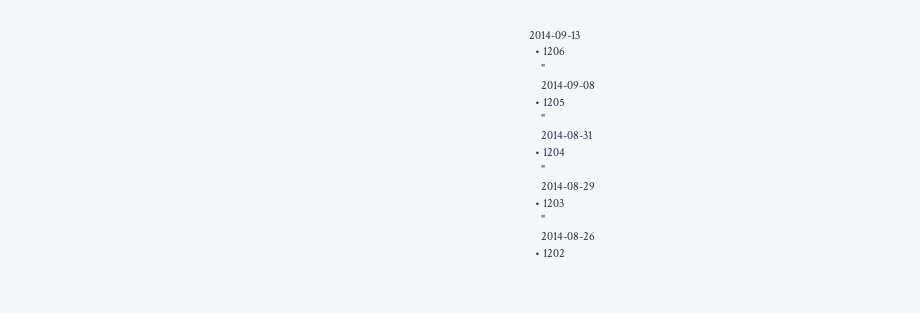2014-09-13
  • 1206
    "
    2014-09-08
  • 1205
    "
    2014-08-31
  • 1204
    "
    2014-08-29
  • 1203
    "
    2014-08-26
  • 1202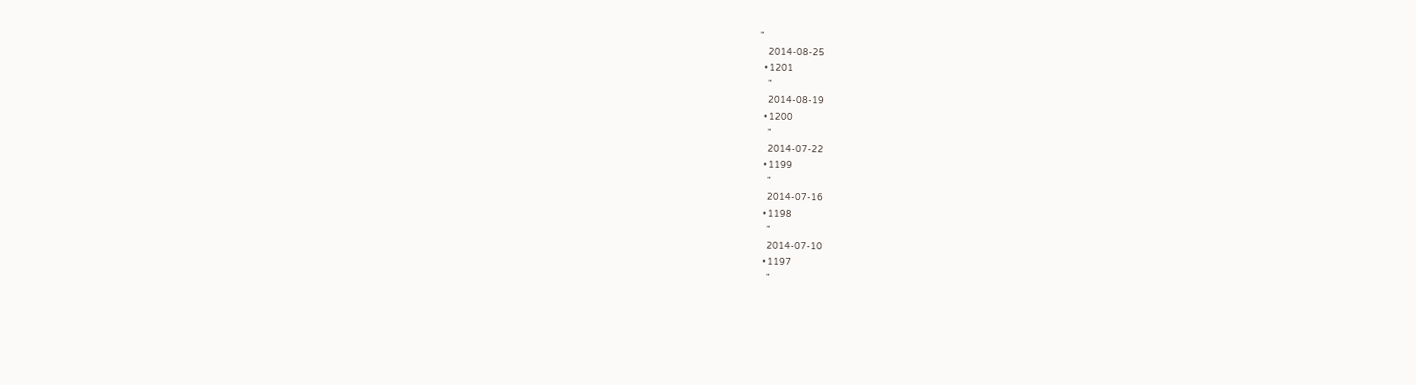"
    2014-08-25
  • 1201
    "
    2014-08-19
  • 1200
    "
    2014-07-22
  • 1199
    "
    2014-07-16
  • 1198
    "
    2014-07-10
  • 1197
    "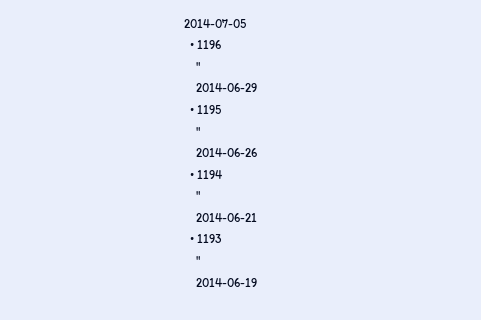2014-07-05
  • 1196
    "
    2014-06-29
  • 1195
    "
    2014-06-26
  • 1194
    "
    2014-06-21
  • 1193
    "
    2014-06-19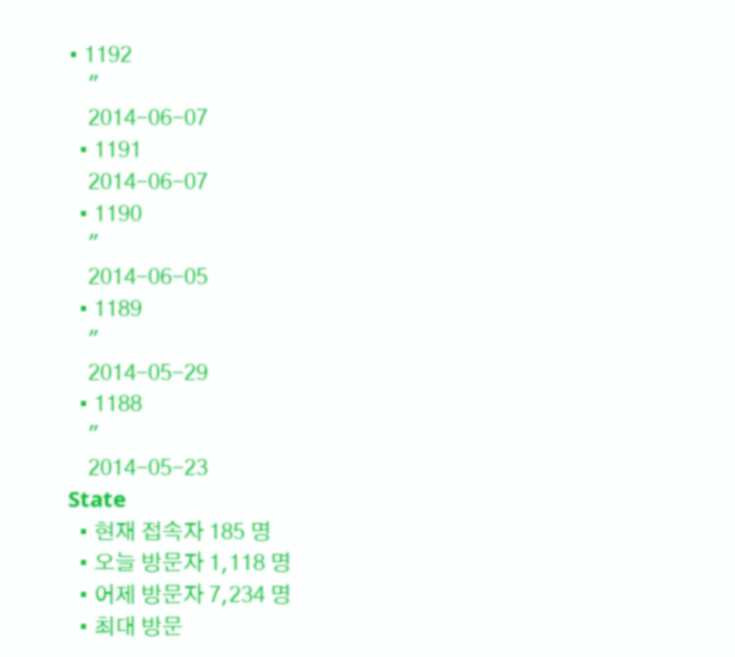• 1192
    "
    2014-06-07
  • 1191
    2014-06-07
  • 1190
    "
    2014-06-05
  • 1189
    "
    2014-05-29
  • 1188
    "
    2014-05-23
State
  • 현재 접속자 185 명
  • 오늘 방문자 1,118 명
  • 어제 방문자 7,234 명
  • 최대 방문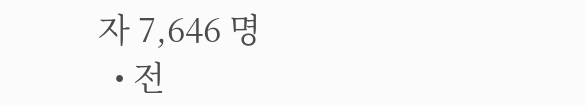자 7,646 명
  • 전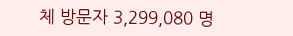체 방문자 3,299,080 명